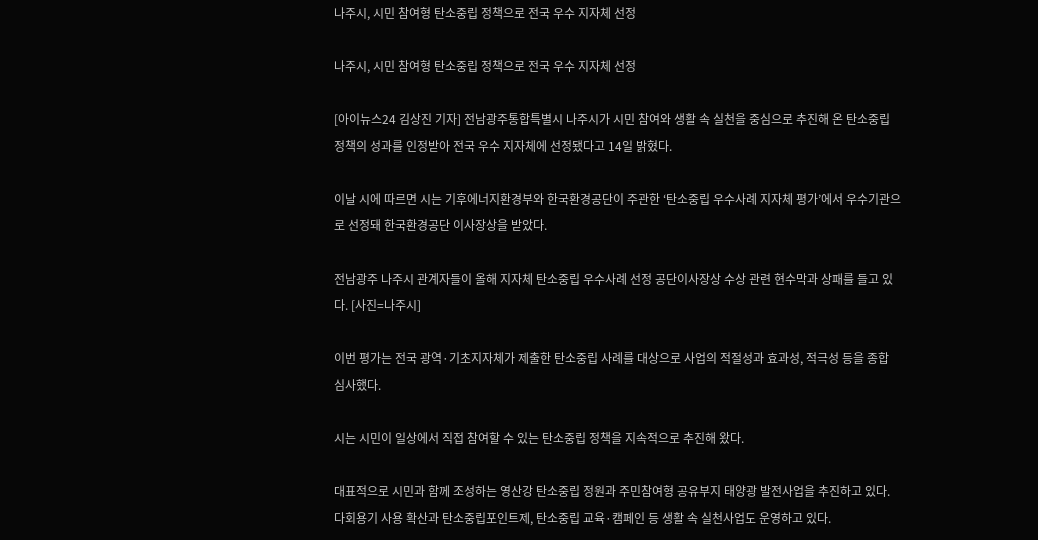나주시, 시민 참여형 탄소중립 정책으로 전국 우수 지자체 선정

나주시, 시민 참여형 탄소중립 정책으로 전국 우수 지자체 선정

[아이뉴스24 김상진 기자] 전남광주통합특별시 나주시가 시민 참여와 생활 속 실천을 중심으로 추진해 온 탄소중립 정책의 성과를 인정받아 전국 우수 지자체에 선정됐다고 14일 밝혔다.

이날 시에 따르면 시는 기후에너지환경부와 한국환경공단이 주관한 ‘탄소중립 우수사례 지자체 평가’에서 우수기관으로 선정돼 한국환경공단 이사장상을 받았다.

전남광주 나주시 관계자들이 올해 지자체 탄소중립 우수사례 선정 공단이사장상 수상 관련 현수막과 상패를 들고 있다. [사진=나주시]

이번 평가는 전국 광역·기초지자체가 제출한 탄소중립 사례를 대상으로 사업의 적절성과 효과성, 적극성 등을 종합 심사했다.

시는 시민이 일상에서 직접 참여할 수 있는 탄소중립 정책을 지속적으로 추진해 왔다.

대표적으로 시민과 함께 조성하는 영산강 탄소중립 정원과 주민참여형 공유부지 태양광 발전사업을 추진하고 있다. 다회용기 사용 확산과 탄소중립포인트제, 탄소중립 교육·캠페인 등 생활 속 실천사업도 운영하고 있다.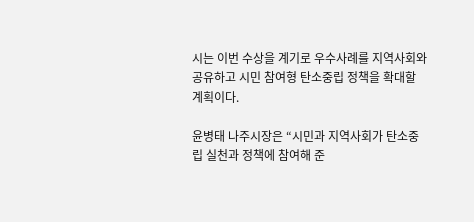시는 이번 수상을 계기로 우수사례를 지역사회와 공유하고 시민 참여형 탄소중립 정책을 확대할 계획이다.

윤병태 나주시장은 “시민과 지역사회가 탄소중립 실천과 정책에 참여해 준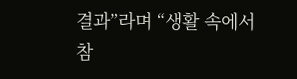결과”라며 “생활 속에서 참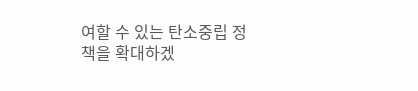여할 수 있는 탄소중립 정책을 확대하겠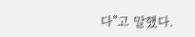다”고 말했다.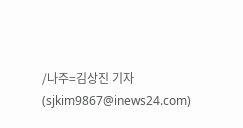/나주=김상진 기자(sjkim9867@inews24.com)